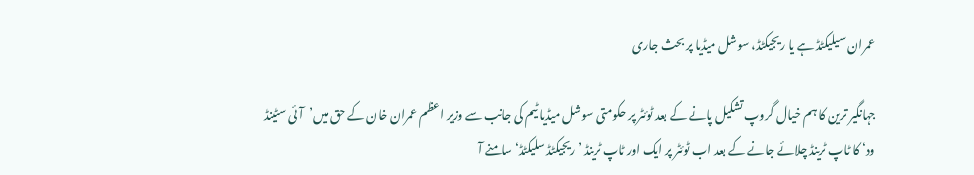عمران سیلیکٹڈ ہے یا ریجیکٹڈ، سوشل میڈیا پر بحث جاری

جہانگیر ترین کا ہم خیال گروپ تشکیل پانے کے بعد ٹوئٹر پر حکومتی سوشل میڈیا ٹیم کی جانب سے وزیر اعظم عمران خان کے حق میں’آئی سٹینڈ ود‘ کا ٹاپ ٹرینڈ چلائے جانے کے بعد اب ٹوئٹر پر ایک اور ٹاپ ٹرینڈ ’ریجیکٹڈ سلیکٹڈ‘ سامنے آ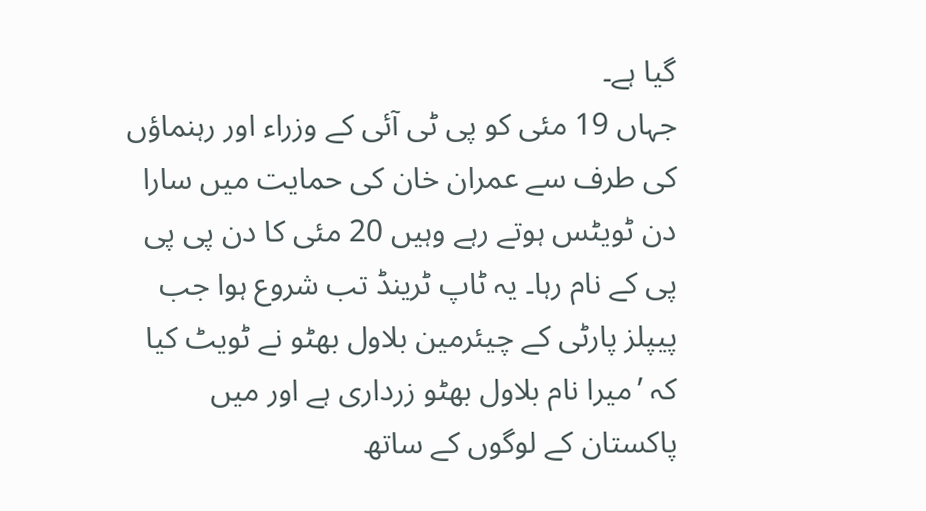گیا ہے۔
جہاں 19 مئی کو پی ٹی آئی کے وزراء اور رہنماؤں کی طرف سے عمران خان کی حمایت میں سارا دن ٹویٹس ہوتے رہے وہیں 20 مئی کا دن پی پی پی کے نام رہا۔ یہ ٹاپ ٹرینڈ تب شروع ہوا جب پیپلز پارٹی کے چیئرمین بلاول بھٹو نے ٹویٹ کیا کہ ’میرا نام بلاول بھٹو زرداری ہے اور میں پاکستان کے لوگوں کے ساتھ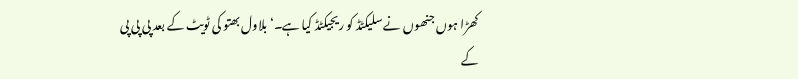کھڑا ہوں جنھوں نے سلیکٹڈ کو ریجیکٹڈ کیا ہے۔‘ بلاول بھتو کی ٹویٹ کے بعد پی پی پی کے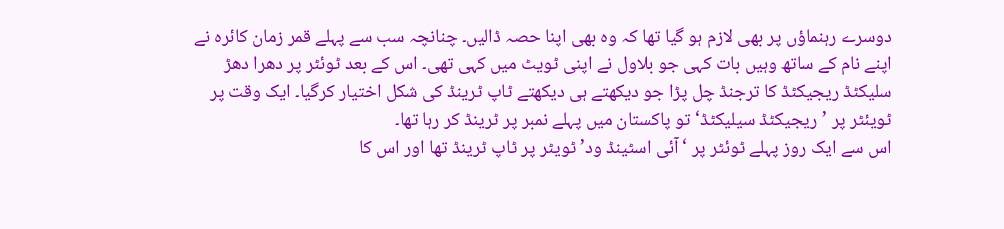دوسرے رہنماؤں پر بھی لازم ہو گیا تھا کہ وہ بھی اپنا حصہ ڈالیں۔ چنانچہ سب سے پہلے قمر زمان کائرہ نے اپنے نام کے ساتھ وہیں بات کہی جو بلاول نے اپنی ٹویٹ میں کہی تھی۔ اس کے بعد ٹوئٹر پر دھرا دھڑ سلیکٹڈ ریجیکٹڈ کا ترجنڈ چل پڑا جو دیکھتے ہی دیکھتے ٹاپ ٹرینڈ کی شکل اختیار کرگیا۔ ایک وقت پر ٹویئٹر پر ’ریجیکٹڈ سیلیکٹڈ‘ تو پاکستان میں پہلے نمبر پر ٹرینڈ کر رہا تھا۔
اس سے ایک روز پہلے ٹوئٹر پر ‘آئی اسٹینڈ ود’ ٹویٹر پر ٹاپ ٹرینڈ تھا اور اس کا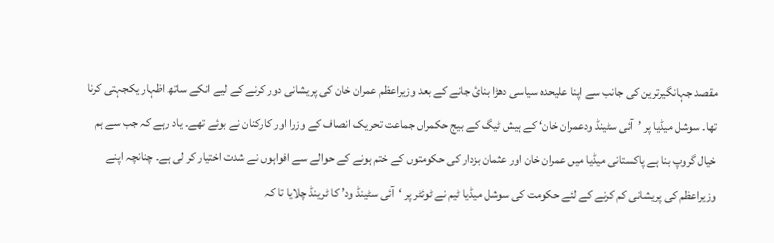مقصد جہانگیرترین کی جانب سے اپنا علیحدہ سیاسی دھڑا بنائ جانے کے بعد وزیراعظم عمران خان کی پریشانی دور کرنے کے لیے انکے ساتھ اظہار یکجہتی کرنا تھا۔ سوشل میڈیا پر ’آئی سٹینڈ ودعمران خان‘ کے ہیش ٹیگ کے بیج حکمراں جماعت تحریک انصاف کے وزرا اور کارکنان نے بوئے تھے۔ یاد رہے کہ جب سے ہم خیال گروپ بنا ہے پاکستانی میڈیا میں عمران خان اور عثمان بزدار کی حکومتوں کے ختم ہونے کے حوالے سے افواہوں نے شدت اختیار کر لی ہے۔ چنانچہ اپنے وزیراعظم کی پریشانی کم کرنے کے لئے حکومت کی سوشل میڈیا ٹیم نے ٹوئٹر پر ‘آئی سٹینڈ ود’ کا ٹرینڈ چلایا تا کہ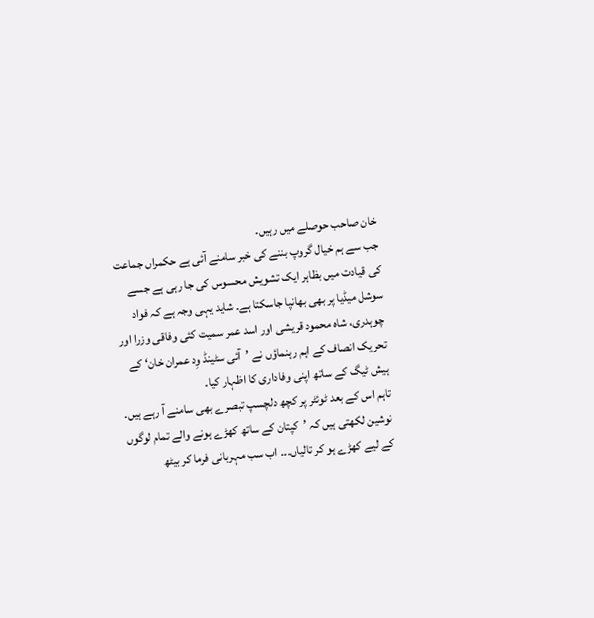خان صاحب حوصلے میں رہیں۔
جب سے ہم خیال گروپ بننے کی خبر سامنے آئی ہے حکمراں جماعت کی قیادت میں بظاہر ایک تشویش محسوس کی جا رہی ہے جسے سوشل میڈیا پر بھی بھانپا جاسکتا ہے۔ شاید یہی وجہ ہے کہ فواد چوہدری، شاہ محمود قریشی اور اسد عمر سمیت کئی وفاقی وزرا اور تحریک انصاف کے اہم رہنماؤں نے ’آئی سٹینڈ وِد عمران خان‘ کے ہیش ٹیگ کے ساتھ اپنی وفاداری کا اظہار کیا۔
تاہم اس کے بعد ٹوئٹر پر کچھ دلچسپ تبصرے بھی سامنے آ رہے ہیں۔ نوشین لکھتی ہیں کہ ’کپتان کے ساتھ کھڑے ہونے والے تمام لوگوں کے لیے کھڑے ہو کر تالیاں۔۔۔ اب سب مہربانی فرما کر بیٹھ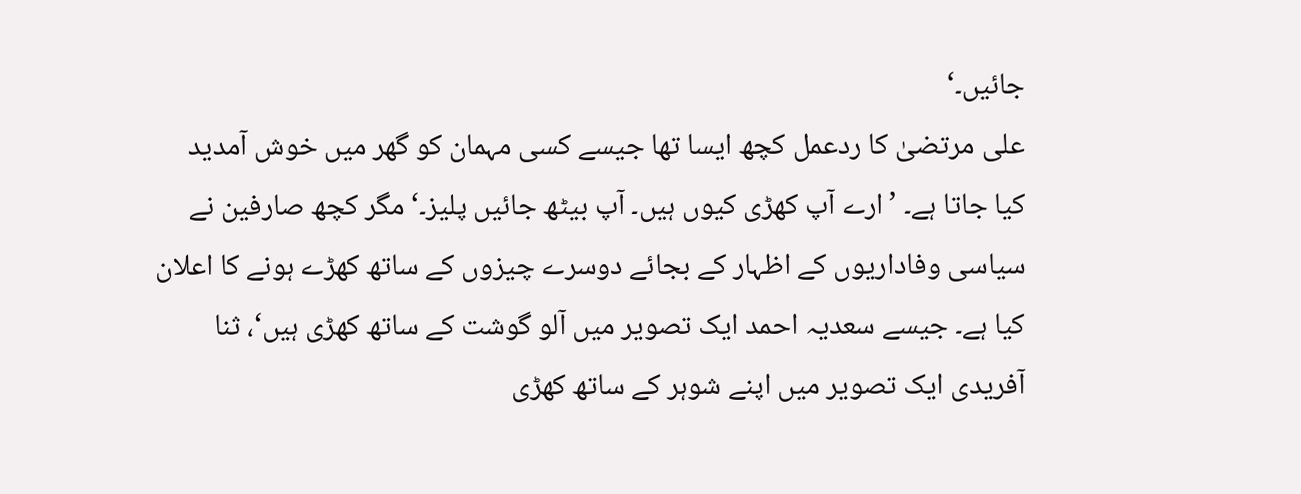جائیں۔‘
علی مرتضیٰ کا ردعمل کچھ ایسا تھا جیسے کسی مہمان کو گھر میں خوش آمدید کیا جاتا ہے۔ ’ارے آپ کھڑی کیوں ہیں۔ آپ بیٹھ جائیں پلیز۔‘ مگر کچھ صارفین نے سیاسی وفاداریوں کے اظہار کے بجائے دوسرے چیزوں کے ساتھ کھڑے ہونے کا اعلان کیا ہے۔ جیسے سعدیہ احمد ایک تصویر میں آلو گوشت کے ساتھ کھڑی ہیں‘، ثنا آفریدی ایک تصویر میں اپنے شوہر کے ساتھ کھڑی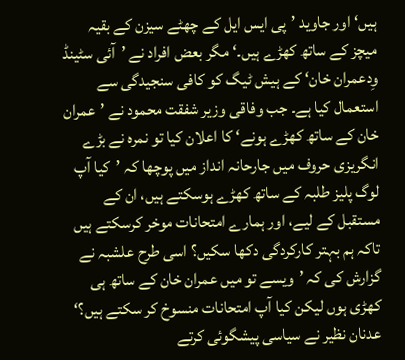ہیں‘ اور جاوید ’پی ایس ایل کے چھٹے سیزن کے بقیہ میچز کے ساتھ کھڑے ہیں۔‘ مگر بعض افراد نے ’آئی سٹینڈ وِدعمران خان‘ کے ہیش ٹیگ کو کافی سنجیدگی سے استعمال کیا ہے۔ جب وفاقی وزیر شفقت محمود نے ’عمران خان کے ساتھ کھڑے ہونے‘ کا اعلان کیا تو نمرہ نے بڑے انگریزی حروف میں جارحانہ انداز میں پوچھا کہ ’کیا آپ لوگ پلیز طلبہ کے ساتھ کھڑے ہوسکتے ہیں، ان کے مستقبل کے لیے، اور ہمارے امتحانات موخر کرسکتے ہیں تاکہ ہم بہتر کارکردگی دکھا سکیں؟ اسی طرح علشبہ نے گزارش کی کہ ’ویسے تو میں عمران خان کے ساتھ ہی کھڑی ہوں لیکن کیا آپ امتحانات منسوخ کر سکتے ہیں؟‘ عدنان نظیر نے سیاسی پیشگوئی کرتے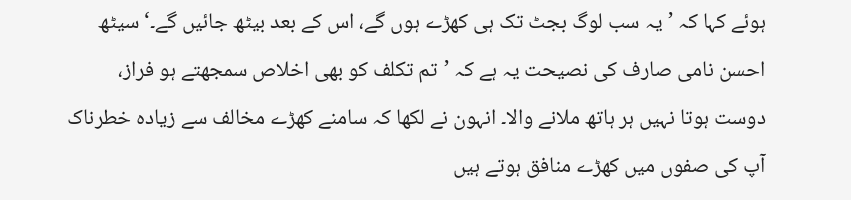ہوئے کہا کہ ’یہ سب لوگ بجٹ تک ہی کھڑے ہوں گے، اس کے بعد بیٹھ جائیں گے۔‘ سیٹھ احسن نامی صارف کی نصیحت یہ ہے کہ ’تم تکلف کو بھی اخلاص سمجھتے ہو فراز، دوست ہوتا نہیں ہر ہاتھ ملانے والا۔ انہون نے لکھا کہ سامنے کھڑے مخالف سے زیادہ خطرناک آپ کی صفوں میں کھڑے منافق ہوتے ہیں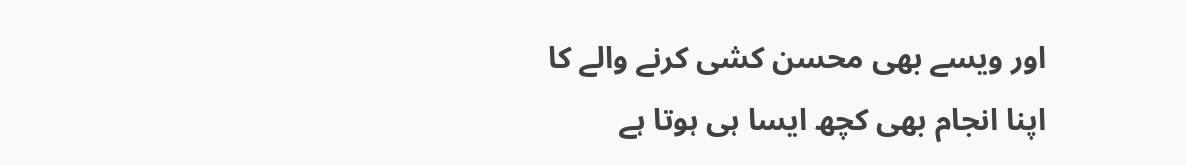اور ویسے بھی محسن کشی کرنے والے کا اپنا انجام بھی کچھ ایسا ہی ہوتا ہے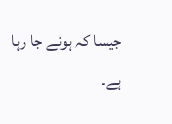جیسا کہ ہونے جا رہا ہے۔